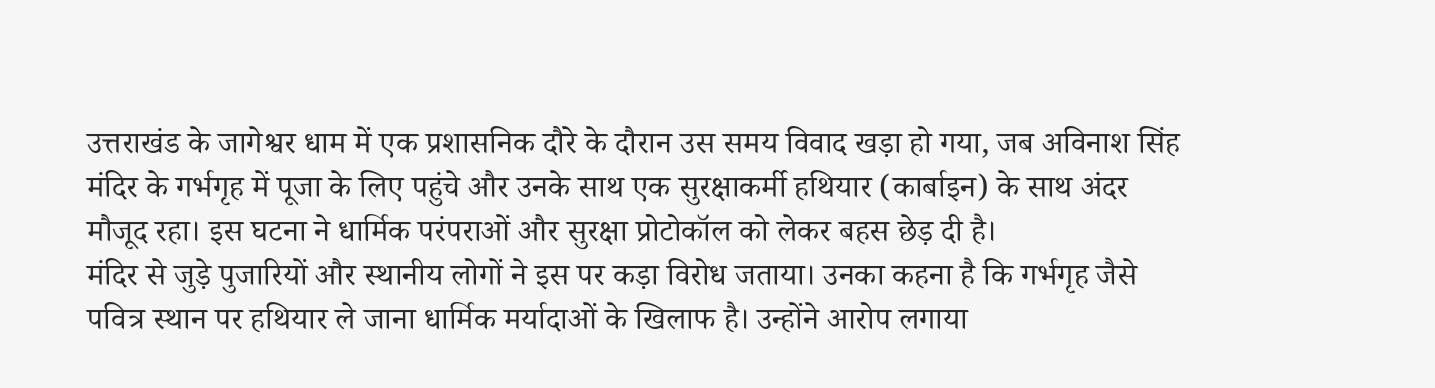उत्तराखंड के जागेश्वर धाम में एक प्रशासनिक दौरे के दौरान उस समय विवाद खड़ा हो गया, जब अविनाश सिंह मंदिर के गर्भगृह में पूजा के लिए पहुंचे और उनके साथ एक सुरक्षाकर्मी हथियार (कार्बाइन) के साथ अंदर मौजूद रहा। इस घटना ने धार्मिक परंपराओं और सुरक्षा प्रोटोकॉल को लेकर बहस छेड़ दी है।
मंदिर से जुड़े पुजारियों और स्थानीय लोगों ने इस पर कड़ा विरोध जताया। उनका कहना है कि गर्भगृह जैसे पवित्र स्थान पर हथियार ले जाना धार्मिक मर्यादाओं के खिलाफ है। उन्होंने आरोप लगाया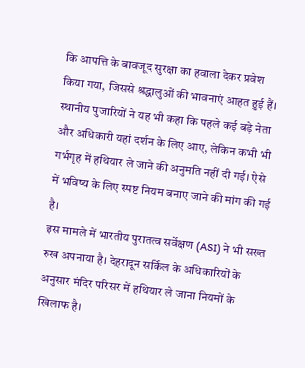कि आपत्ति के बावजूद सुरक्षा का हवाला देकर प्रवेश किया गया, जिससे श्रद्धालुओं की भावनाएं आहत हुई हैं।
स्थानीय पुजारियों ने यह भी कहा कि पहले कई बड़े नेता और अधिकारी यहां दर्शन के लिए आए, लेकिन कभी भी गर्भगृह में हथियार ले जाने की अनुमति नहीं दी गई। ऐसे में भविष्य के लिए स्पष्ट नियम बनाए जाने की मांग की गई है।
इस मामले में भारतीय पुरातत्व सर्वेक्षण (ASI) ने भी सख्त रुख अपनाया है। देहरादून सर्किल के अधिकारियों के अनुसार मंदिर परिसर में हथियार ले जाना नियमों के खिलाफ है।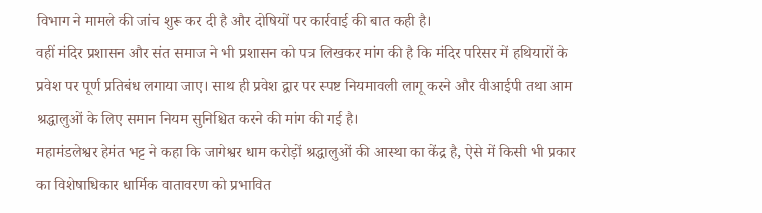विभाग ने मामले की जांच शुरू कर दी है और दोषियों पर कार्रवाई की बात कही है।
वहीं मंदिर प्रशासन और संत समाज ने भी प्रशासन को पत्र लिखकर मांग की है कि मंदिर परिसर में हथियारों के प्रवेश पर पूर्ण प्रतिबंध लगाया जाए। साथ ही प्रवेश द्वार पर स्पष्ट नियमावली लागू करने और वीआईपी तथा आम श्रद्धालुओं के लिए समान नियम सुनिश्चित करने की मांग की गई है।
महामंडलेश्वर हेमंत भट्ट ने कहा कि जागेश्वर धाम करोड़ों श्रद्धालुओं की आस्था का केंद्र है, ऐसे में किसी भी प्रकार का विशेषाधिकार धार्मिक वातावरण को प्रभावित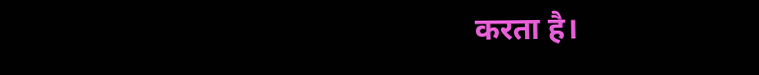करता है।